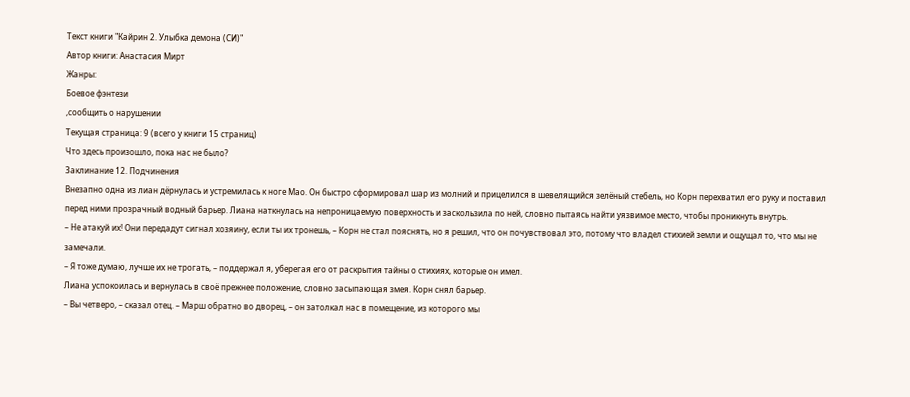Текст книги "Кайрин 2. Улыбка демона (СИ)"
Автор книги: Анастасия Мирт
Жанры:
Боевое фэнтези
,сообщить о нарушении
Текущая страница: 9 (всего у книги 15 страниц)
Что здесь произошло, пока нас не было?
Заклинание 12. Подчинения
Внезапно одна из лиан дёрнулась и устремилась к ноге Мао. Он быстро сформировал шар из молний и прицелился в шевелящийся зелёный стебель, но Корн перехватил его руку и поставил перед ними прозрачный водный барьер. Лиана наткнулась на непроницаемую поверхность и заскользила по ней, словно пытаясь найти уязвимое место, чтобы проникнуть внутрь.
– Не атакуй их! Они передадут сигнал хозяину, если ты их тронешь, – Корн не стал пояснять, но я решил, что он почувствовал это, потому что владел стихией земли и ощущал то, что мы не замечали.
– Я тоже думаю, лучше их не трогать, – поддержал я, уберегая его от раскрытия тайны о стихиях, которые он имел.
Лиана успокоилась и вернулась в своё прежнее положение, словно засыпающая змея. Корн снял барьер.
– Вы четверо, – сказал отец. – Марш обратно во дворец, – он затолкал нас в помещение, из которого мы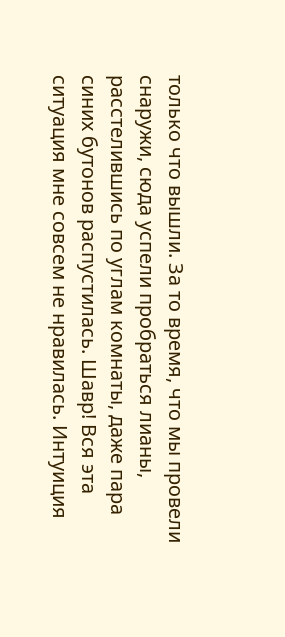только что вышли. За то время, что мы провели снаружи, сюда успели пробраться лианы, расстелившись по углам комнаты, даже пара синих бутонов распустилась. Шавр! Вся эта ситуация мне совсем не нравилась. Интуиция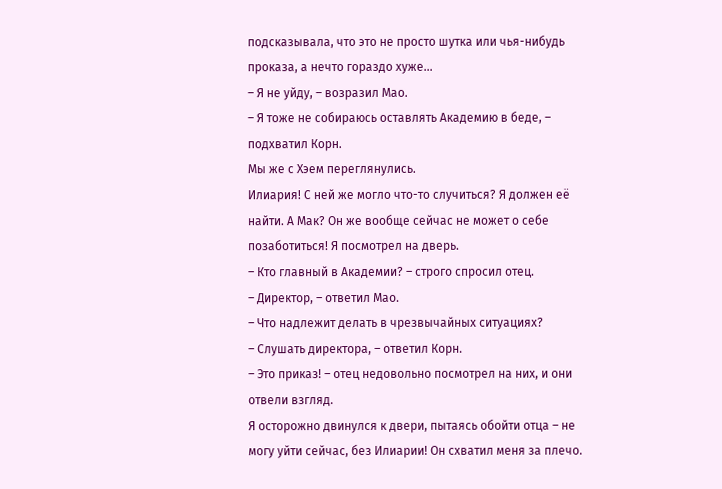подсказывала, что это не просто шутка или чья-нибудь проказа, а нечто гораздо хуже…
– Я не уйду, – возразил Мао.
– Я тоже не собираюсь оставлять Академию в беде, – подхватил Корн.
Мы же с Хэем переглянулись.
Илиария! С ней же могло что-то случиться? Я должен её найти. А Мак? Он же вообще сейчас не может о себе позаботиться! Я посмотрел на дверь.
– Кто главный в Академии? – строго спросил отец.
– Директор, – ответил Мао.
– Что надлежит делать в чрезвычайных ситуациях?
– Слушать директора, – ответил Корн.
– Это приказ! – отец недовольно посмотрел на них, и они отвели взгляд.
Я осторожно двинулся к двери, пытаясь обойти отца – не могу уйти сейчас, без Илиарии! Он схватил меня за плечо.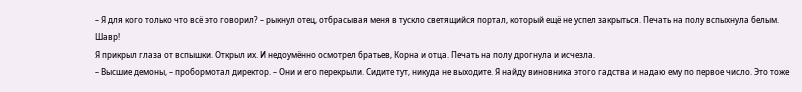– Я для кого только что всё это говорил? – рыкнул отец, отбрасывая меня в тускло светящийся портал, который ещё не успел закрыться. Печать на полу вспыхнула белым. Шавр!
Я прикрыл глаза от вспышки. Открыл их. И недоумённо осмотрел братьев, Корна и отца. Печать на полу дрогнула и исчезла.
– Высшие демоны, – пробормотал директор. – Они и его перекрыли. Сидите тут, никуда не выходите. Я найду виновника этого гадства и надаю ему по первое число. Это тоже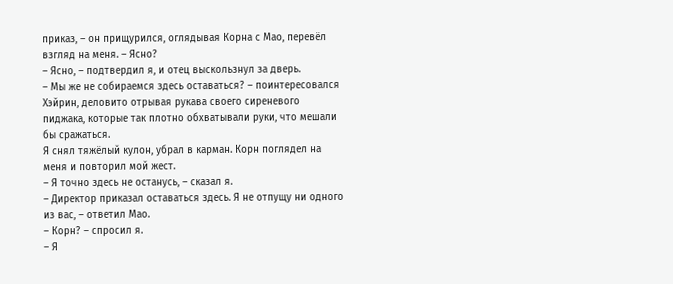приказ, – он прищурился, оглядывая Корна с Мао, перевёл взгляд на меня. – Ясно?
– Ясно, – подтвердил я, и отец выскользнул за дверь.
– Мы же не собираемся здесь оставаться? – поинтересовался Хэйрин, деловито отрывая рукава своего сиреневого пиджака, которые так плотно обхватывали руки, что мешали бы сражаться.
Я снял тяжёлый кулон, убрал в карман. Корн поглядел на меня и повторил мой жест.
– Я точно здесь не останусь, – сказал я.
– Директор приказал оставаться здесь. Я не отпущу ни одного из вас, – ответил Мао.
– Корн? – спросил я.
– Я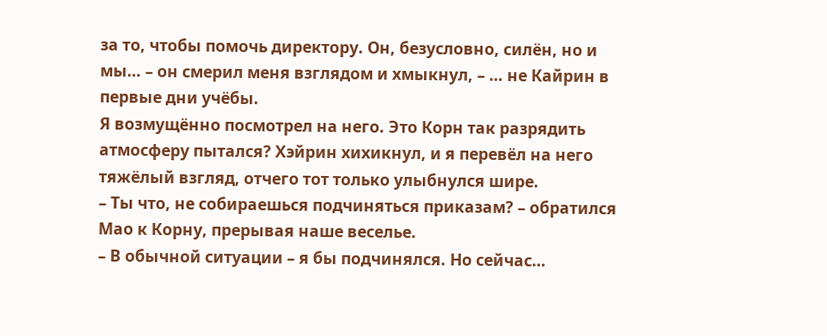за то, чтобы помочь директору. Он, безусловно, силён, но и мы… – он смерил меня взглядом и хмыкнул, – … не Кайрин в первые дни учёбы.
Я возмущённо посмотрел на него. Это Корн так разрядить атмосферу пытался? Хэйрин хихикнул, и я перевёл на него тяжёлый взгляд, отчего тот только улыбнулся шире.
– Ты что, не собираешься подчиняться приказам? – обратился Мао к Корну, прерывая наше веселье.
– В обычной ситуации – я бы подчинялся. Но сейчас…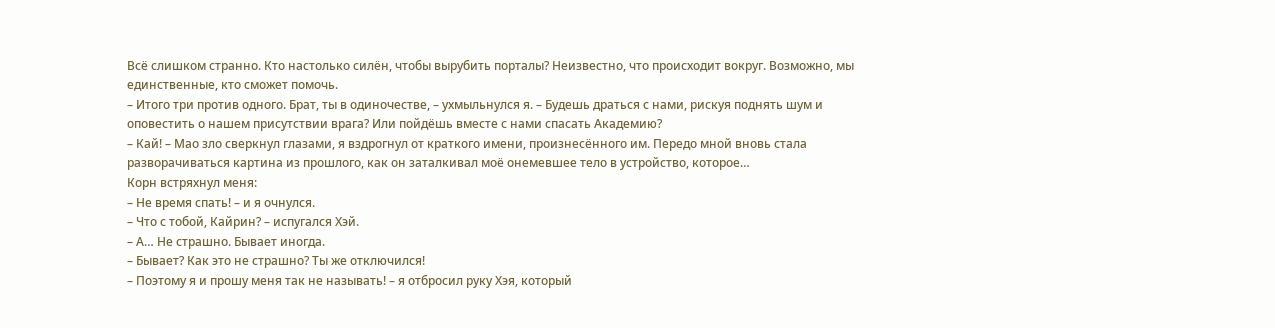Всё слишком странно. Кто настолько силён, чтобы вырубить порталы? Неизвестно, что происходит вокруг. Возможно, мы единственные, кто сможет помочь.
– Итого три против одного. Брат, ты в одиночестве, – ухмыльнулся я. – Будешь драться с нами, рискуя поднять шум и оповестить о нашем присутствии врага? Или пойдёшь вместе с нами спасать Академию?
– Кай! – Мао зло сверкнул глазами, я вздрогнул от краткого имени, произнесённого им. Передо мной вновь стала разворачиваться картина из прошлого, как он заталкивал моё онемевшее тело в устройство, которое…
Корн встряхнул меня:
– Не время спать! – и я очнулся.
– Что с тобой, Кайрин? – испугался Хэй.
– А… Не страшно. Бывает иногда.
– Бывает? Как это не страшно? Ты же отключился!
– Поэтому я и прошу меня так не называть! – я отбросил руку Хэя, который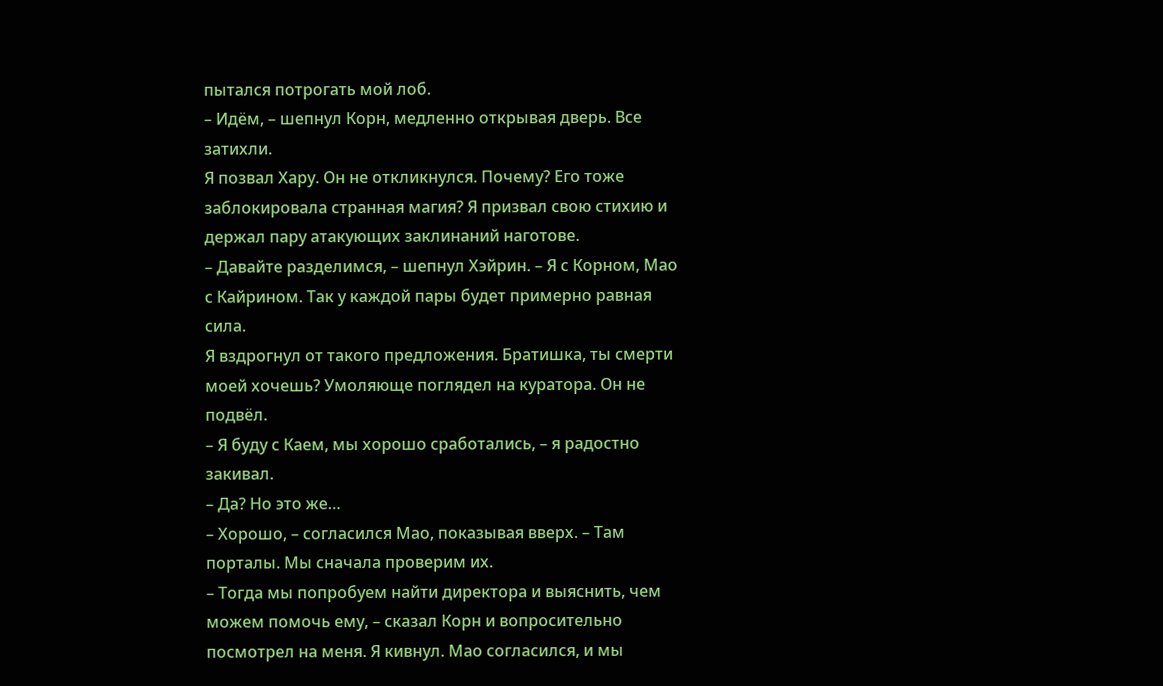пытался потрогать мой лоб.
– Идём, – шепнул Корн, медленно открывая дверь. Все затихли.
Я позвал Хару. Он не откликнулся. Почему? Его тоже заблокировала странная магия? Я призвал свою стихию и держал пару атакующих заклинаний наготове.
– Давайте разделимся, – шепнул Хэйрин. – Я с Корном, Мао с Кайрином. Так у каждой пары будет примерно равная сила.
Я вздрогнул от такого предложения. Братишка, ты смерти моей хочешь? Умоляюще поглядел на куратора. Он не подвёл.
– Я буду с Каем, мы хорошо сработались, – я радостно закивал.
– Да? Но это же…
– Хорошо, – согласился Мао, показывая вверх. – Там порталы. Мы сначала проверим их.
– Тогда мы попробуем найти директора и выяснить, чем можем помочь ему, – сказал Корн и вопросительно посмотрел на меня. Я кивнул. Мао согласился, и мы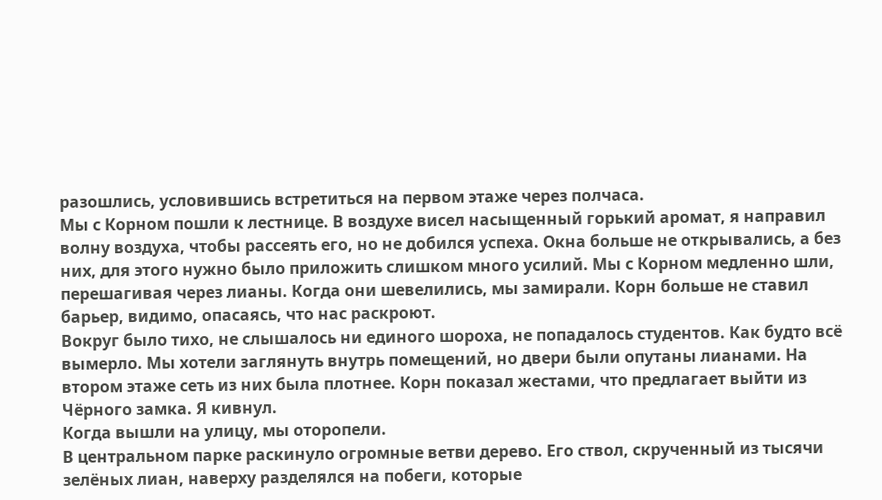разошлись, условившись встретиться на первом этаже через полчаса.
Мы с Корном пошли к лестнице. В воздухе висел насыщенный горький аромат, я направил волну воздуха, чтобы рассеять его, но не добился успеха. Окна больше не открывались, а без них, для этого нужно было приложить слишком много усилий. Мы с Корном медленно шли, перешагивая через лианы. Когда они шевелились, мы замирали. Корн больше не ставил барьер, видимо, опасаясь, что нас раскроют.
Вокруг было тихо, не слышалось ни единого шороха, не попадалось студентов. Как будто всё вымерло. Мы хотели заглянуть внутрь помещений, но двери были опутаны лианами. На втором этаже сеть из них была плотнее. Корн показал жестами, что предлагает выйти из Чёрного замка. Я кивнул.
Когда вышли на улицу, мы оторопели.
В центральном парке раскинуло огромные ветви дерево. Его ствол, скрученный из тысячи зелёных лиан, наверху разделялся на побеги, которые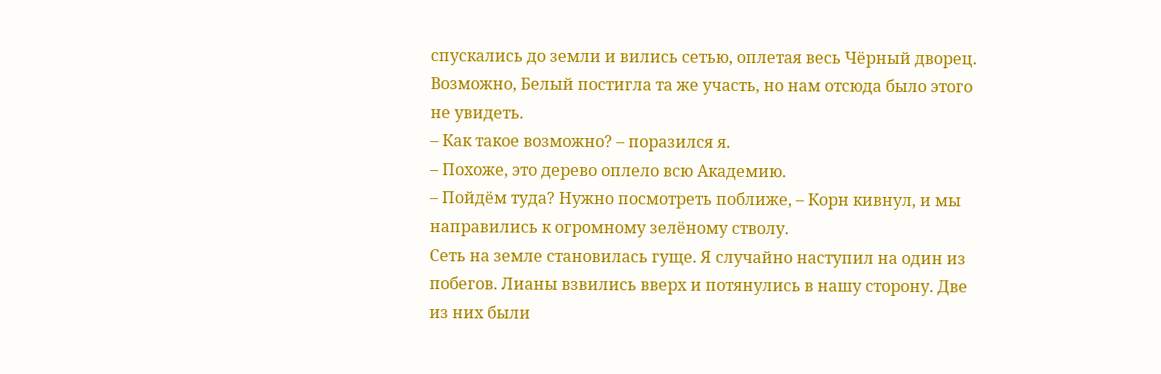спускались до земли и вились сетью, оплетая весь Чёрный дворец. Возможно, Белый постигла та же участь, но нам отсюда было этого не увидеть.
– Как такое возможно? – поразился я.
– Похоже, это дерево оплело всю Академию.
– Пойдём туда? Нужно посмотреть поближе, – Корн кивнул, и мы направились к огромному зелёному стволу.
Сеть на земле становилась гуще. Я случайно наступил на один из побегов. Лианы взвились вверх и потянулись в нашу сторону. Две из них были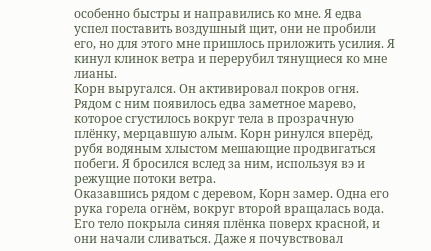особенно быстры и направились ко мне. Я едва успел поставить воздушный щит, они не пробили его, но для этого мне пришлось приложить усилия. Я кинул клинок ветра и перерубил тянущиеся ко мне лианы.
Корн выругался. Он активировал покров огня. Рядом с ним появилось едва заметное марево, которое сгустилось вокруг тела в прозрачную плёнку, мерцавшую алым. Корн ринулся вперёд, рубя водяным хлыстом мешающие продвигаться побеги. Я бросился вслед за ним, используя вэ и режущие потоки ветра.
Оказавшись рядом с деревом, Корн замер. Одна его рука горела огнём, вокруг второй вращалась вода. Его тело покрыла синяя плёнка поверх красной, и они начали сливаться. Даже я почувствовал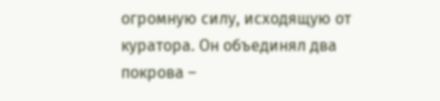огромную силу, исходящую от куратора. Он объединял два покрова –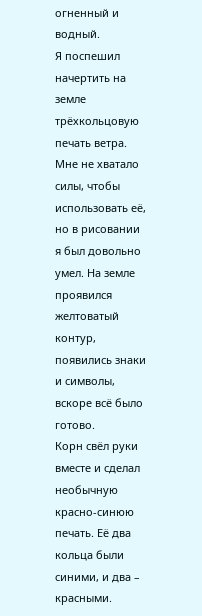огненный и водный.
Я поспешил начертить на земле трёхкольцовую печать ветра. Мне не хватало силы, чтобы использовать её, но в рисовании я был довольно умел. На земле проявился желтоватый контур, появились знаки и символы, вскоре всё было готово.
Корн свёл руки вместе и сделал необычную красно-синюю печать. Её два кольца были синими, и два – красными.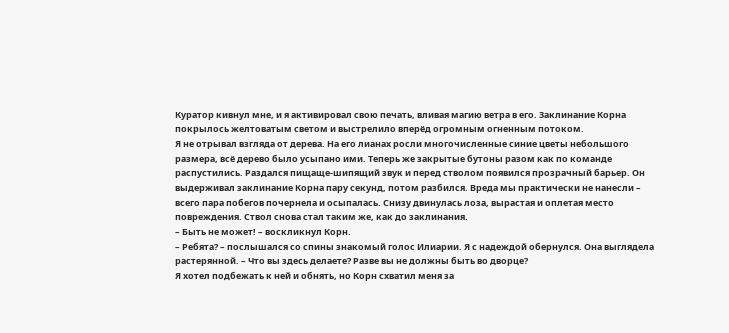Куратор кивнул мне, и я активировал свою печать, вливая магию ветра в его. Заклинание Корна покрылось желтоватым светом и выстрелило вперёд огромным огненным потоком.
Я не отрывал взгляда от дерева. На его лианах росли многочисленные синие цветы небольшого размера, всё дерево было усыпано ими. Теперь же закрытые бутоны разом как по команде распустились. Раздался пищаще-шипящий звук и перед стволом появился прозрачный барьер. Он выдерживал заклинание Корна пару секунд, потом разбился. Вреда мы практически не нанесли – всего пара побегов почернела и осыпалась. Снизу двинулась лоза, вырастая и оплетая место повреждения. Ствол снова стал таким же, как до заклинания.
– Быть не может! – воскликнул Корн.
– Ребята? – послышался со спины знакомый голос Илиарии. Я с надеждой обернулся. Она выглядела растерянной. – Что вы здесь делаете? Разве вы не должны быть во дворце?
Я хотел подбежать к ней и обнять, но Корн схватил меня за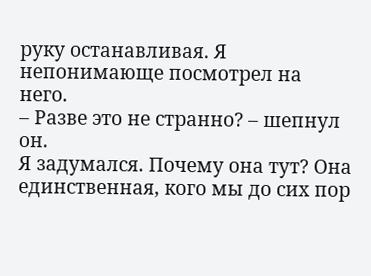руку останавливая. Я непонимающе посмотрел на него.
– Разве это не странно? – шепнул он.
Я задумался. Почему она тут? Она единственная, кого мы до сих пор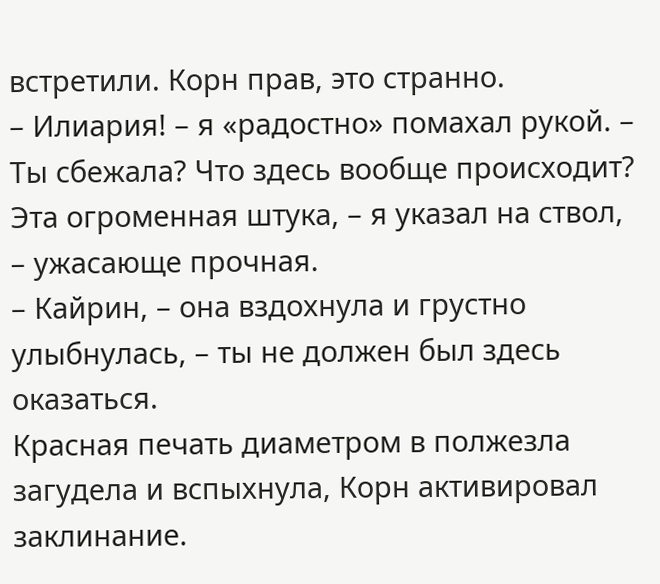встретили. Корн прав, это странно.
– Илиария! – я «радостно» помахал рукой. – Ты сбежала? Что здесь вообще происходит? Эта огроменная штука, – я указал на ствол, – ужасающе прочная.
– Кайрин, – она вздохнула и грустно улыбнулась, – ты не должен был здесь оказаться.
Красная печать диаметром в полжезла загудела и вспыхнула, Корн активировал заклинание.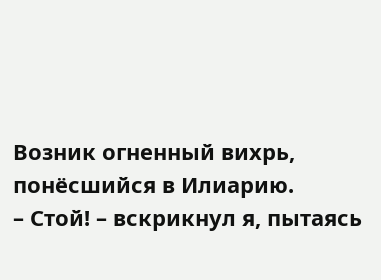Возник огненный вихрь, понёсшийся в Илиарию.
– Стой! – вскрикнул я, пытаясь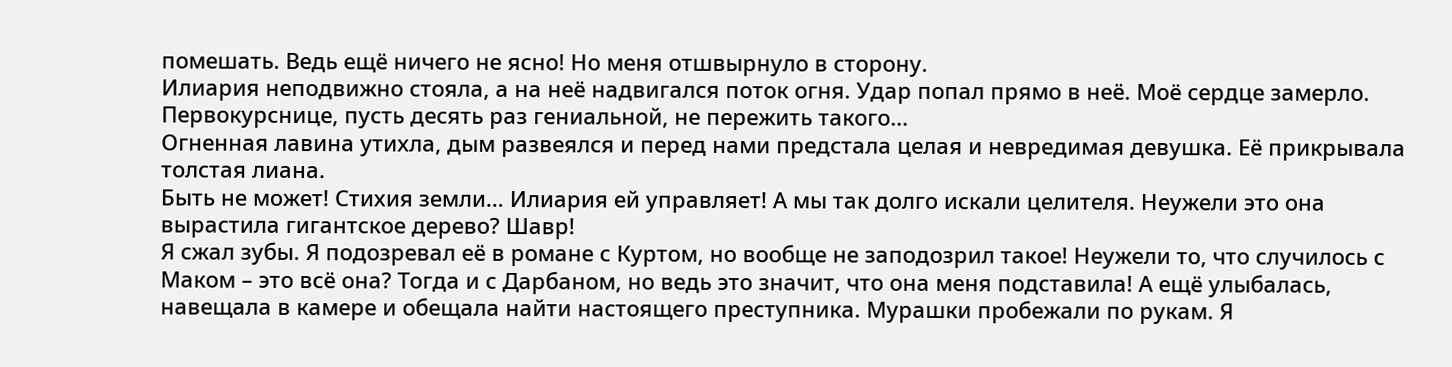помешать. Ведь ещё ничего не ясно! Но меня отшвырнуло в сторону.
Илиария неподвижно стояла, а на неё надвигался поток огня. Удар попал прямо в неё. Моё сердце замерло. Первокурснице, пусть десять раз гениальной, не пережить такого…
Огненная лавина утихла, дым развеялся и перед нами предстала целая и невредимая девушка. Её прикрывала толстая лиана.
Быть не может! Стихия земли… Илиария ей управляет! А мы так долго искали целителя. Неужели это она вырастила гигантское дерево? Шавр!
Я сжал зубы. Я подозревал её в романе с Куртом, но вообще не заподозрил такое! Неужели то, что случилось с Маком – это всё она? Тогда и с Дарбаном, но ведь это значит, что она меня подставила! А ещё улыбалась, навещала в камере и обещала найти настоящего преступника. Мурашки пробежали по рукам. Я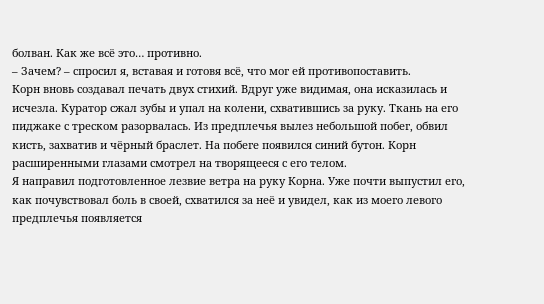болван. Как же всё это… противно.
– Зачем? – спросил я, вставая и готовя всё, что мог ей противопоставить.
Корн вновь создавал печать двух стихий. Вдруг уже видимая, она исказилась и исчезла. Куратор сжал зубы и упал на колени, схватившись за руку. Ткань на его пиджаке с треском разорвалась. Из предплечья вылез небольшой побег, обвил кисть, захватив и чёрный браслет. На побеге появился синий бутон. Корн расширенными глазами смотрел на творящееся с его телом.
Я направил подготовленное лезвие ветра на руку Корна. Уже почти выпустил его, как почувствовал боль в своей, схватился за неё и увидел, как из моего левого предплечья появляется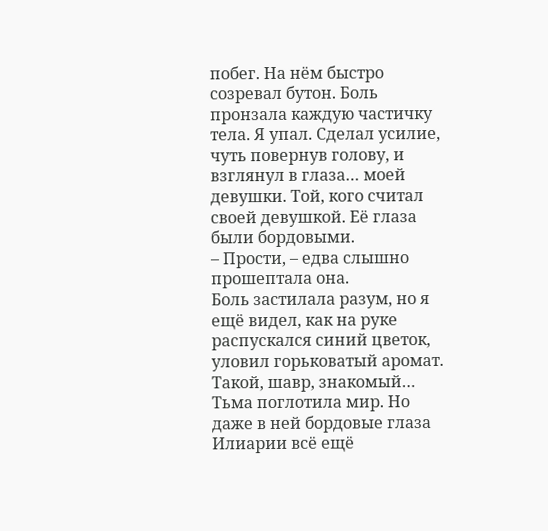побег. На нём быстро созревал бутон. Боль пронзала каждую частичку тела. Я упал. Сделал усилие, чуть повернув голову, и взглянул в глаза… моей девушки. Той, кого считал своей девушкой. Её глаза были бордовыми.
– Прости, – едва слышно прошептала она.
Боль застилала разум, но я ещё видел, как на руке распускался синий цветок, уловил горьковатый аромат. Такой, шавр, знакомый…
Тьма поглотила мир. Но даже в ней бордовые глаза Илиарии всё ещё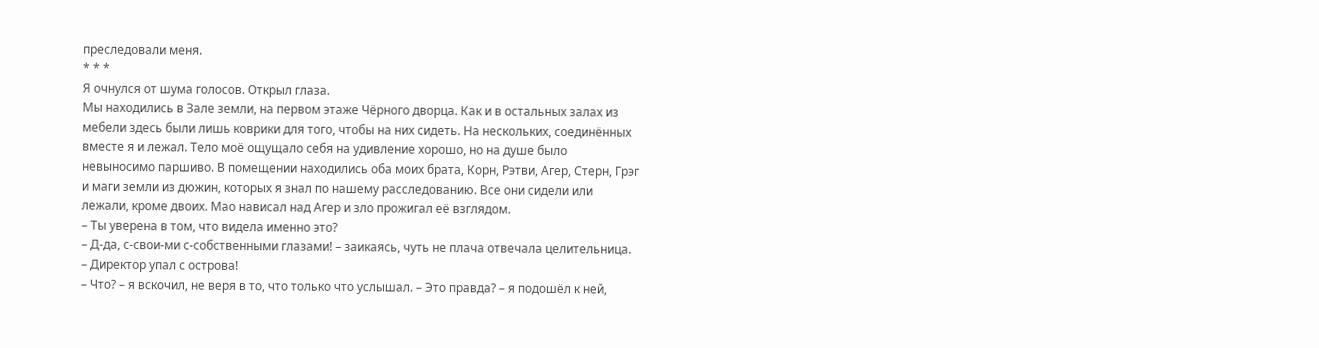преследовали меня.
* * *
Я очнулся от шума голосов. Открыл глаза.
Мы находились в Зале земли, на первом этаже Чёрного дворца. Как и в остальных залах из мебели здесь были лишь коврики для того, чтобы на них сидеть. На нескольких, соединённых вместе я и лежал. Тело моё ощущало себя на удивление хорошо, но на душе было невыносимо паршиво. В помещении находились оба моих брата, Корн, Рэтви, Агер, Стерн, Грэг и маги земли из дюжин, которых я знал по нашему расследованию. Все они сидели или лежали, кроме двоих. Мао нависал над Агер и зло прожигал её взглядом.
– Ты уверена в том, что видела именно это?
– Д-да, с-свои-ми с-собственными глазами! – заикаясь, чуть не плача отвечала целительница. – Директор упал с острова!
– Что? – я вскочил, не веря в то, что только что услышал. – Это правда? – я подошёл к ней,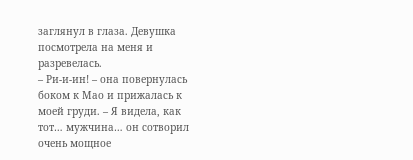заглянул в глаза. Девушка посмотрела на меня и разревелась.
– Ри-и-ин! – она повернулась боком к Мао и прижалась к моей груди. – Я видела, как тот… мужчина… он сотворил очень мощное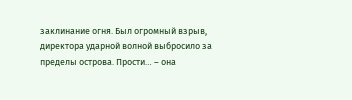заклинание огня. Был огромный взрыв, директора ударной волной выбросило за пределы острова. Прости… – она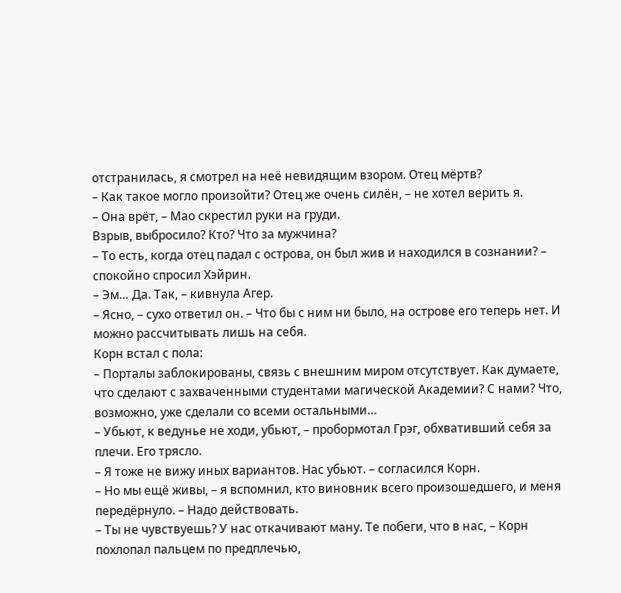отстранилась, я смотрел на неё невидящим взором. Отец мёртв?
– Как такое могло произойти? Отец же очень силён, – не хотел верить я.
– Она врёт, – Мао скрестил руки на груди.
Взрыв, выбросило? Кто? Что за мужчина?
– То есть, когда отец падал с острова, он был жив и находился в сознании? – спокойно спросил Хэйрин.
– Эм… Да. Так, – кивнула Агер.
– Ясно, – сухо ответил он. – Что бы с ним ни было, на острове его теперь нет. И можно рассчитывать лишь на себя.
Корн встал с пола:
– Порталы заблокированы, связь с внешним миром отсутствует. Как думаете, что сделают с захваченными студентами магической Академии? С нами? Что, возможно, уже сделали со всеми остальными…
– Убьют, к ведунье не ходи, убьют, – пробормотал Грэг, обхвативший себя за плечи. Его трясло.
– Я тоже не вижу иных вариантов. Нас убьют. – согласился Корн.
– Но мы ещё живы, – я вспомнил, кто виновник всего произошедшего, и меня передёрнуло. – Надо действовать.
– Ты не чувствуешь? У нас откачивают ману. Те побеги, что в нас, – Корн похлопал пальцем по предплечью,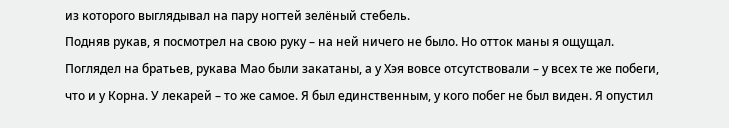из которого выглядывал на пару ногтей зелёный стебель.
Подняв рукав, я посмотрел на свою руку – на ней ничего не было. Но отток маны я ощущал. Поглядел на братьев, рукава Мао были закатаны, а у Хэя вовсе отсутствовали – у всех те же побеги, что и у Корна. У лекарей – то же самое. Я был единственным, у кого побег не был виден. Я опустил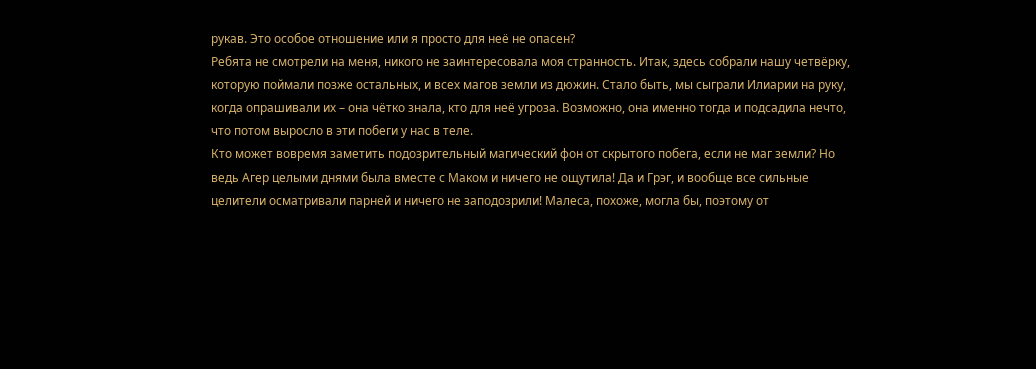рукав. Это особое отношение или я просто для неё не опасен?
Ребята не смотрели на меня, никого не заинтересовала моя странность. Итак, здесь собрали нашу четвёрку, которую поймали позже остальных, и всех магов земли из дюжин. Стало быть, мы сыграли Илиарии на руку, когда опрашивали их – она чётко знала, кто для неё угроза. Возможно, она именно тогда и подсадила нечто, что потом выросло в эти побеги у нас в теле.
Кто может вовремя заметить подозрительный магический фон от скрытого побега, если не маг земли? Но ведь Агер целыми днями была вместе с Маком и ничего не ощутила! Да и Грэг, и вообще все сильные целители осматривали парней и ничего не заподозрили! Малеса, похоже, могла бы, поэтому от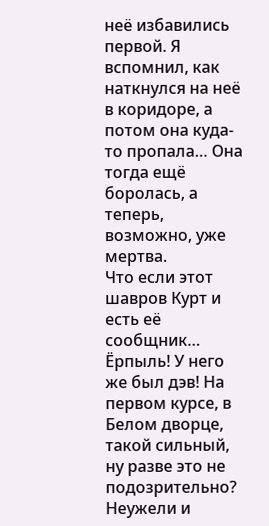неё избавились первой. Я вспомнил, как наткнулся на неё в коридоре, а потом она куда-то пропала… Она тогда ещё боролась, а теперь, возможно, уже мертва.
Что если этот шавров Курт и есть её сообщник… Ёрпыль! У него же был дэв! На первом курсе, в Белом дворце, такой сильный, ну разве это не подозрительно? Неужели и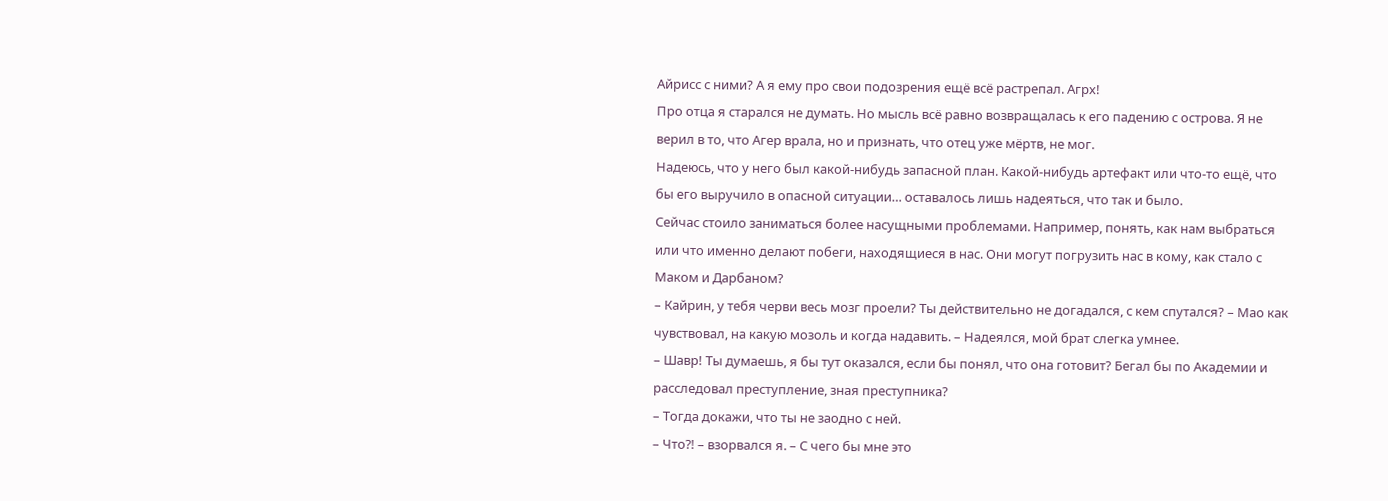Айрисс с ними? А я ему про свои подозрения ещё всё растрепал. Агрх!
Про отца я старался не думать. Но мысль всё равно возвращалась к его падению с острова. Я не верил в то, что Агер врала, но и признать, что отец уже мёртв, не мог.
Надеюсь, что у него был какой-нибудь запасной план. Какой-нибудь артефакт или что-то ещё, что бы его выручило в опасной ситуации… оставалось лишь надеяться, что так и было.
Сейчас стоило заниматься более насущными проблемами. Например, понять, как нам выбраться или что именно делают побеги, находящиеся в нас. Они могут погрузить нас в кому, как стало с Маком и Дарбаном?
– Кайрин, у тебя черви весь мозг проели? Ты действительно не догадался, с кем спутался? – Мао как чувствовал, на какую мозоль и когда надавить. – Надеялся, мой брат слегка умнее.
– Шавр! Ты думаешь, я бы тут оказался, если бы понял, что она готовит? Бегал бы по Академии и расследовал преступление, зная преступника?
– Тогда докажи, что ты не заодно с ней.
– Что⁈ – взорвался я. – С чего бы мне это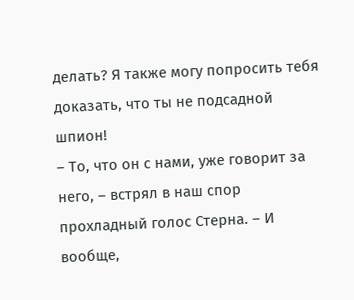делать? Я также могу попросить тебя доказать, что ты не подсадной шпион!
– То, что он с нами, уже говорит за него, – встрял в наш спор прохладный голос Стерна. – И вообще,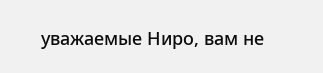уважаемые Ниро, вам не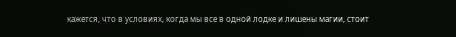кажется, что в условиях, когда мы все в одной лодке и лишены магии, стоит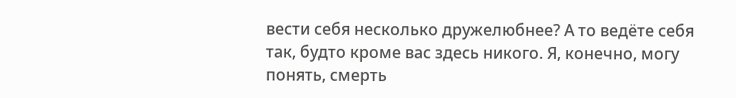вести себя несколько дружелюбнее? А то ведёте себя так, будто кроме вас здесь никого. Я, конечно, могу понять, смерть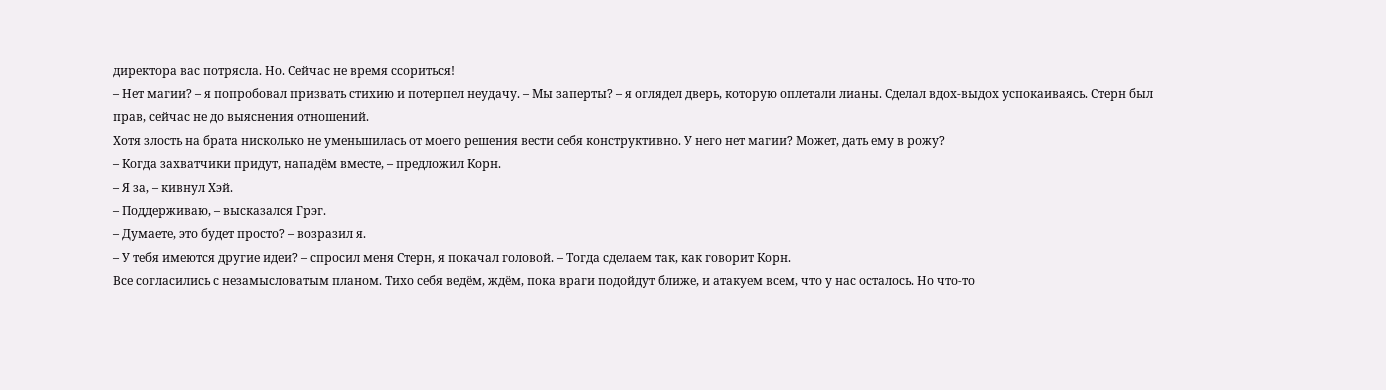директора вас потрясла. Но. Сейчас не время ссориться!
– Нет магии? – я попробовал призвать стихию и потерпел неудачу. – Мы заперты? – я оглядел дверь, которую оплетали лианы. Сделал вдох-выдох успокаиваясь. Стерн был прав, сейчас не до выяснения отношений.
Хотя злость на брата нисколько не уменьшилась от моего решения вести себя конструктивно. У него нет магии? Может, дать ему в рожу?
– Когда захватчики придут, нападём вместе, – предложил Корн.
– Я за, – кивнул Хэй.
– Поддерживаю, – высказался Грэг.
– Думаете, это будет просто? – возразил я.
– У тебя имеются другие идеи? – спросил меня Стерн, я покачал головой. – Тогда сделаем так, как говорит Корн.
Все согласились с незамысловатым планом. Тихо себя ведём, ждём, пока враги подойдут ближе, и атакуем всем, что у нас осталось. Но что-то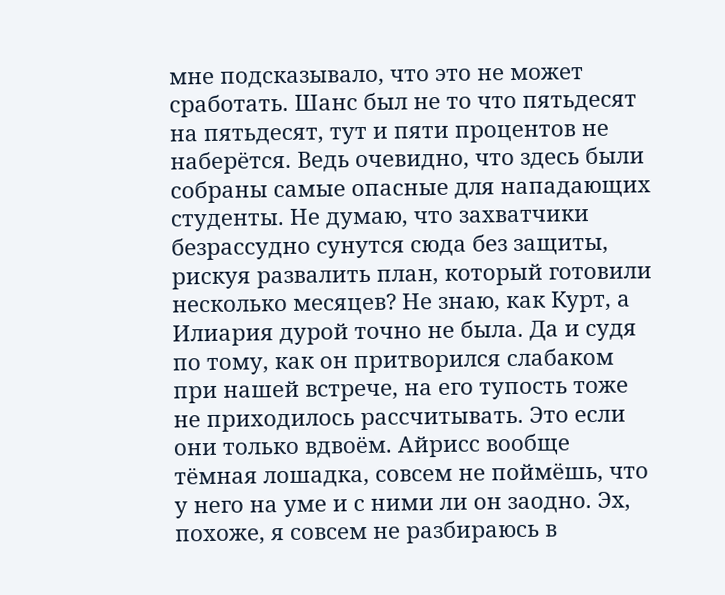мне подсказывало, что это не может сработать. Шанс был не то что пятьдесят на пятьдесят, тут и пяти процентов не наберётся. Ведь очевидно, что здесь были собраны самые опасные для нападающих студенты. Не думаю, что захватчики безрассудно сунутся сюда без защиты, рискуя развалить план, который готовили несколько месяцев? Не знаю, как Курт, а Илиария дурой точно не была. Да и судя по тому, как он притворился слабаком при нашей встрече, на его тупость тоже не приходилось рассчитывать. Это если они только вдвоём. Айрисс вообще тёмная лошадка, совсем не поймёшь, что у него на уме и с ними ли он заодно. Эх, похоже, я совсем не разбираюсь в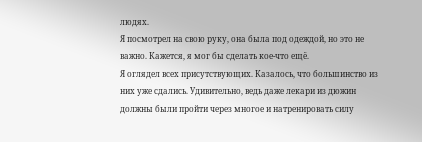людях.
Я посмотрел на свою руку, она была под одеждой, но это не важно. Кажется, я мог бы сделать кое-что ещё.
Я оглядел всех присутствующих. Казалось, что большинство из них уже сдались. Удивительно, ведь даже лекари из дюжин должны были пройти через многое и натренировать силу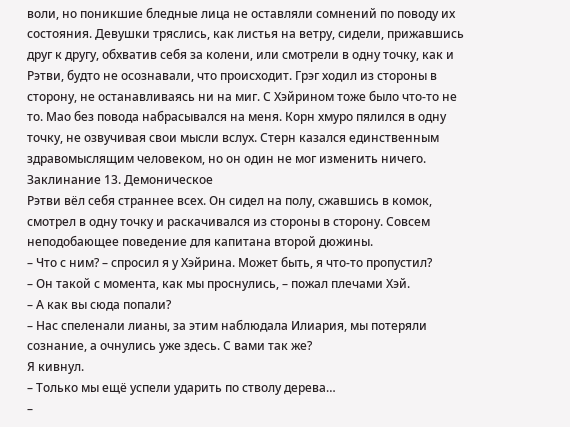воли, но поникшие бледные лица не оставляли сомнений по поводу их состояния. Девушки тряслись, как листья на ветру, сидели, прижавшись друг к другу, обхватив себя за колени, или смотрели в одну точку, как и Рэтви, будто не осознавали, что происходит. Грэг ходил из стороны в сторону, не останавливаясь ни на миг. С Хэйрином тоже было что-то не то. Мао без повода набрасывался на меня. Корн хмуро пялился в одну точку, не озвучивая свои мысли вслух. Стерн казался единственным здравомыслящим человеком, но он один не мог изменить ничего.
Заклинание 13. Демоническое
Рэтви вёл себя страннее всех. Он сидел на полу, сжавшись в комок, смотрел в одну точку и раскачивался из стороны в сторону. Совсем неподобающее поведение для капитана второй дюжины.
– Что с ним? – спросил я у Хэйрина. Может быть, я что-то пропустил?
– Он такой с момента, как мы проснулись, – пожал плечами Хэй.
– А как вы сюда попали?
– Нас спеленали лианы, за этим наблюдала Илиария, мы потеряли сознание, а очнулись уже здесь. С вами так же?
Я кивнул.
– Только мы ещё успели ударить по стволу дерева…
–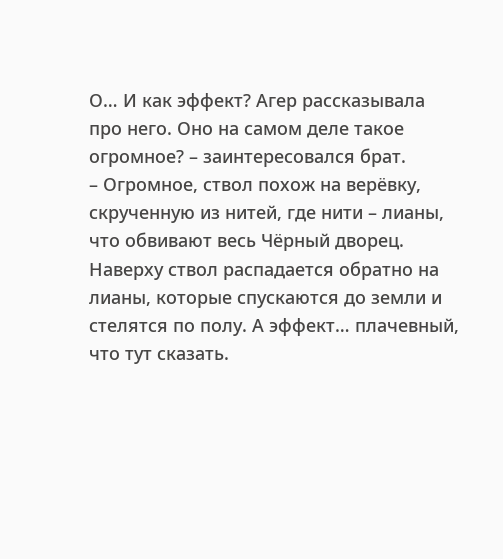О… И как эффект? Агер рассказывала про него. Оно на самом деле такое огромное? – заинтересовался брат.
– Огромное, ствол похож на верёвку, скрученную из нитей, где нити – лианы, что обвивают весь Чёрный дворец. Наверху ствол распадается обратно на лианы, которые спускаются до земли и стелятся по полу. А эффект… плачевный, что тут сказать.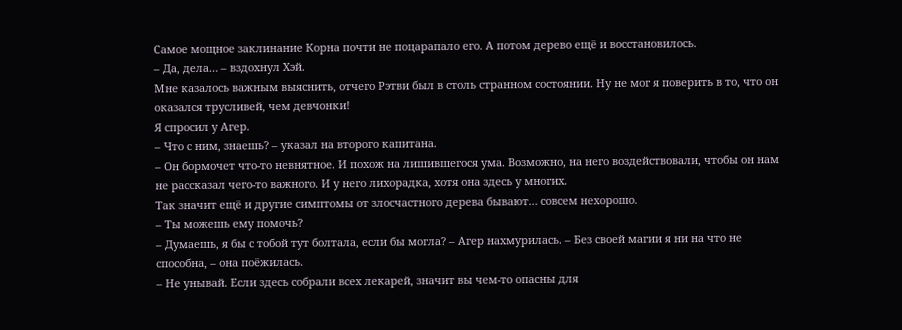Самое мощное заклинание Корна почти не поцарапало его. А потом дерево ещё и восстановилось.
– Да, дела… – вздохнул Хэй.
Мне казалось важным выяснить, отчего Рэтви был в столь странном состоянии. Ну не мог я поверить в то, что он оказался трусливей, чем девчонки!
Я спросил у Агер.
– Что с ним, знаешь? – указал на второго капитана.
– Он бормочет что-то невнятное. И похож на лишившегося ума. Возможно, на него воздействовали, чтобы он нам не рассказал чего-то важного. И у него лихорадка, хотя она здесь у многих.
Так значит ещё и другие симптомы от злосчастного дерева бывают… совсем нехорошо.
– Ты можешь ему помочь?
– Думаешь, я бы с тобой тут болтала, если бы могла? – Агер нахмурилась. – Без своей магии я ни на что не способна, – она поёжилась.
– Не унывай. Если здесь собрали всех лекарей, значит вы чем-то опасны для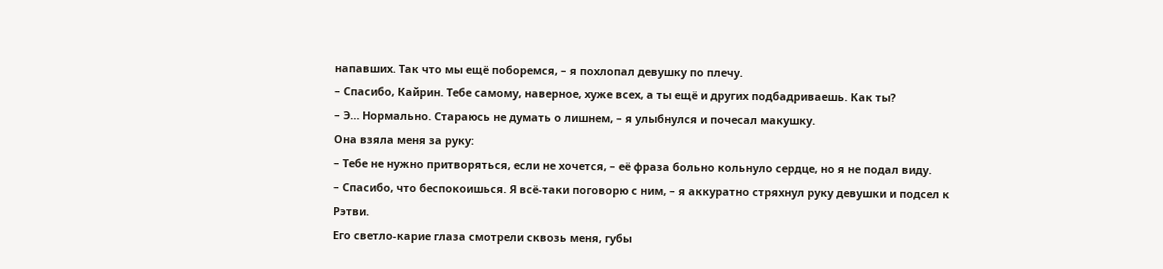напавших. Так что мы ещё поборемся, – я похлопал девушку по плечу.
– Спасибо, Кайрин. Тебе самому, наверное, хуже всех, а ты ещё и других подбадриваешь. Как ты?
– Э… Нормально. Стараюсь не думать о лишнем, – я улыбнулся и почесал макушку.
Она взяла меня за руку:
– Тебе не нужно притворяться, если не хочется, – её фраза больно кольнуло сердце, но я не подал виду.
– Спасибо, что беспокоишься. Я всё-таки поговорю с ним, – я аккуратно стряхнул руку девушки и подсел к Рэтви.
Его светло-карие глаза смотрели сквозь меня, губы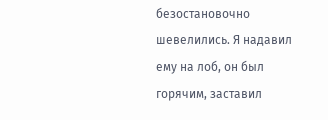безостановочно шевелились. Я надавил ему на лоб, он был горячим, заставил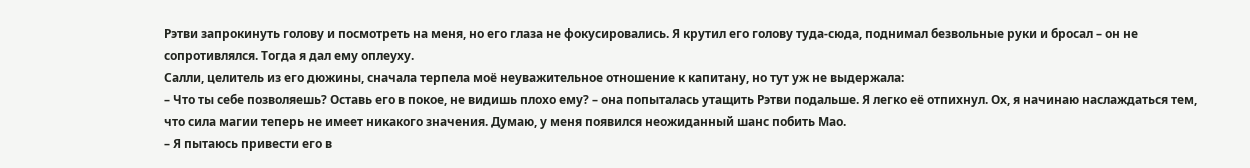Рэтви запрокинуть голову и посмотреть на меня, но его глаза не фокусировались. Я крутил его голову туда-сюда, поднимал безвольные руки и бросал – он не сопротивлялся. Тогда я дал ему оплеуху.
Салли, целитель из его дюжины, сначала терпела моё неуважительное отношение к капитану, но тут уж не выдержала:
– Что ты себе позволяешь? Оставь его в покое, не видишь плохо ему? – она попыталась утащить Рэтви подальше. Я легко её отпихнул. Ох, я начинаю наслаждаться тем, что сила магии теперь не имеет никакого значения. Думаю, у меня появился неожиданный шанс побить Мао.
– Я пытаюсь привести его в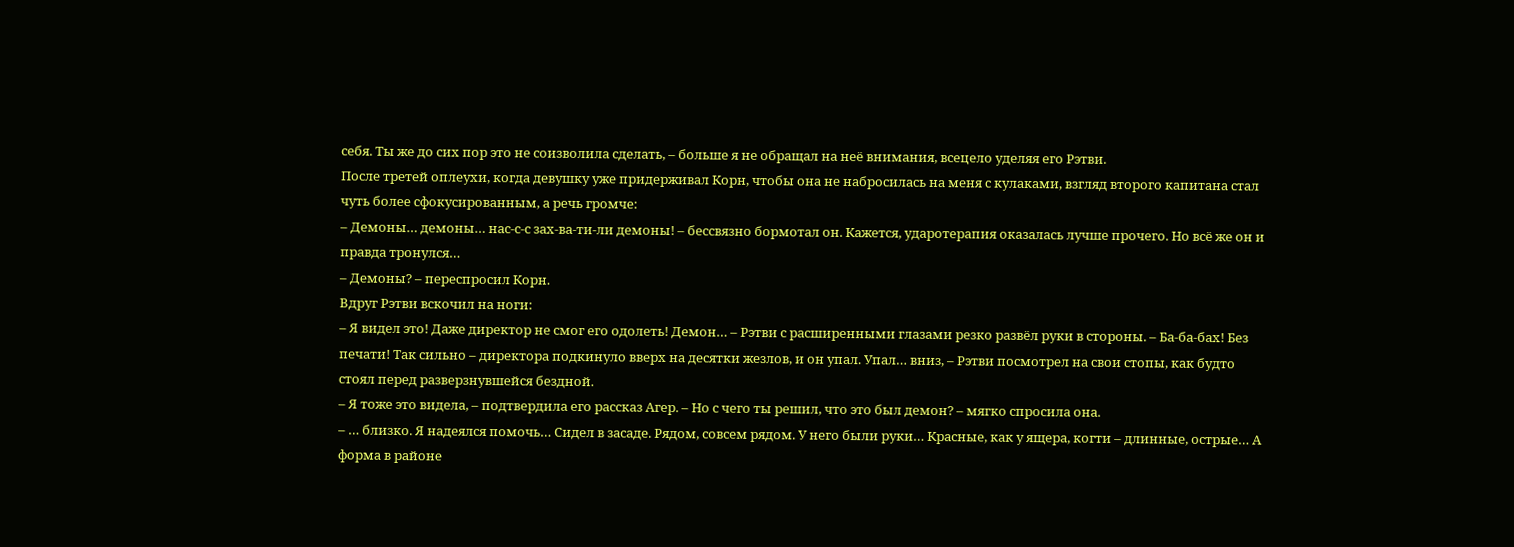себя. Ты же до сих пор это не соизволила сделать, – больше я не обращал на неё внимания, всецело уделяя его Рэтви.
После третей оплеухи, когда девушку уже придерживал Корн, чтобы она не набросилась на меня с кулаками, взгляд второго капитана стал чуть более сфокусированным, а речь громче:
– Демоны… демоны… нас-с-с зах-ва-ти-ли демоны! – бессвязно бормотал он. Кажется, ударотерапия оказалась лучше прочего. Но всё же он и правда тронулся…
– Демоны? – переспросил Корн.
Вдруг Рэтви вскочил на ноги:
– Я видел это! Даже директор не смог его одолеть! Демон… – Рэтви с расширенными глазами резко развёл руки в стороны. – Ба-ба-бах! Без печати! Так сильно – директора подкинуло вверх на десятки жезлов, и он упал. Упал… вниз, – Рэтви посмотрел на свои стопы, как будто стоял перед разверзнувшейся бездной.
– Я тоже это видела, – подтвердила его рассказ Агер. – Но с чего ты решил, что это был демон? – мягко спросила она.
– … близко. Я надеялся помочь… Сидел в засаде. Рядом, совсем рядом. У него были руки… Красные, как у ящера, когти – длинные, острые… А форма в районе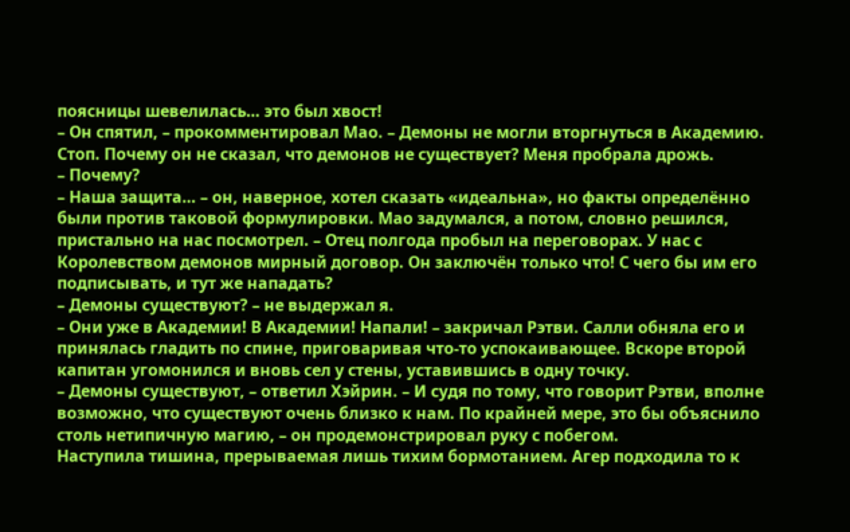поясницы шевелилась… это был хвост!
– Он спятил, – прокомментировал Мао. – Демоны не могли вторгнуться в Академию.
Стоп. Почему он не сказал, что демонов не существует? Меня пробрала дрожь.
– Почему?
– Наша защита… – он, наверное, хотел сказать «идеальна», но факты определённо были против таковой формулировки. Мао задумался, а потом, словно решился, пристально на нас посмотрел. – Отец полгода пробыл на переговорах. У нас с Королевством демонов мирный договор. Он заключён только что! С чего бы им его подписывать, и тут же нападать?
– Демоны существуют? – не выдержал я.
– Они уже в Академии! В Академии! Напали! – закричал Рэтви. Салли обняла его и принялась гладить по спине, приговаривая что-то успокаивающее. Вскоре второй капитан угомонился и вновь сел у стены, уставившись в одну точку.
– Демоны существуют, – ответил Хэйрин. – И судя по тому, что говорит Рэтви, вполне возможно, что существуют очень близко к нам. По крайней мере, это бы объяснило столь нетипичную магию, – он продемонстрировал руку с побегом.
Наступила тишина, прерываемая лишь тихим бормотанием. Агер подходила то к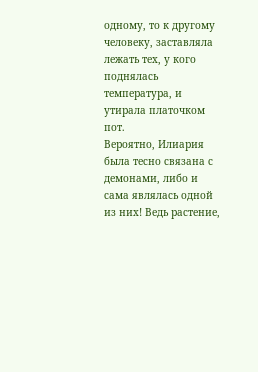одному, то к другому человеку, заставляла лежать тех, у кого поднялась температура, и утирала платочком пот.
Вероятно, Илиария была тесно связана с демонами, либо и сама являлась одной из них! Ведь растение,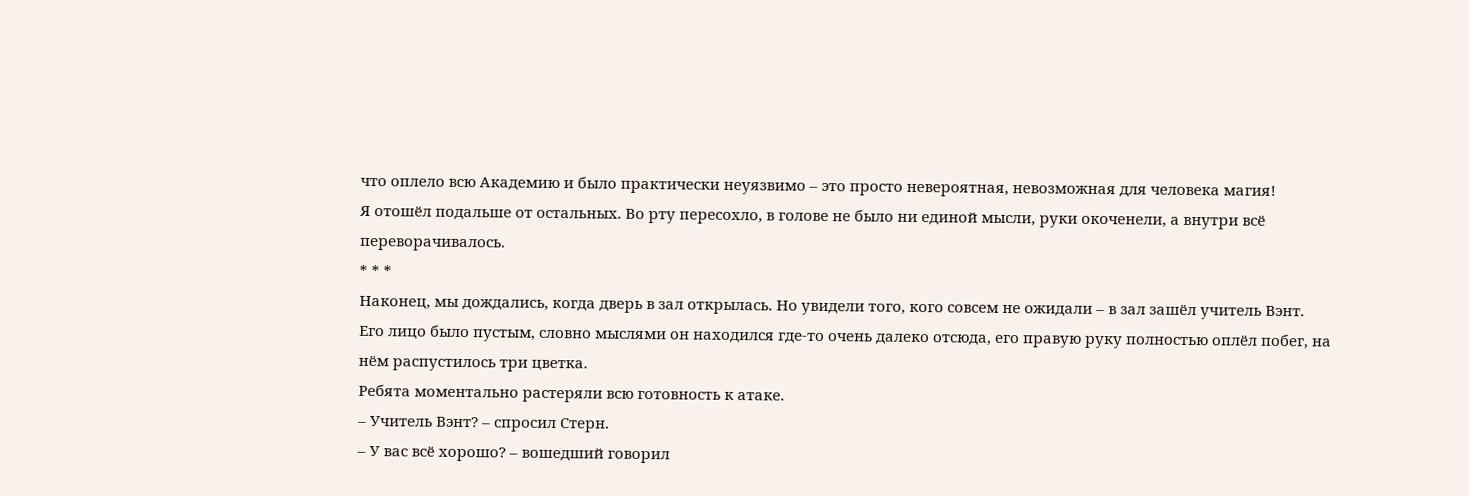что оплело всю Академию и было практически неуязвимо – это просто невероятная, невозможная для человека магия!
Я отошёл подальше от остальных. Во рту пересохло, в голове не было ни единой мысли, руки окоченели, а внутри всё переворачивалось.
* * *
Наконец, мы дождались, когда дверь в зал открылась. Но увидели того, кого совсем не ожидали – в зал зашёл учитель Вэнт. Его лицо было пустым, словно мыслями он находился где-то очень далеко отсюда, его правую руку полностью оплёл побег, на нём распустилось три цветка.
Ребята моментально растеряли всю готовность к атаке.
– Учитель Вэнт? – спросил Стерн.
– У вас всё хорошо? – вошедший говорил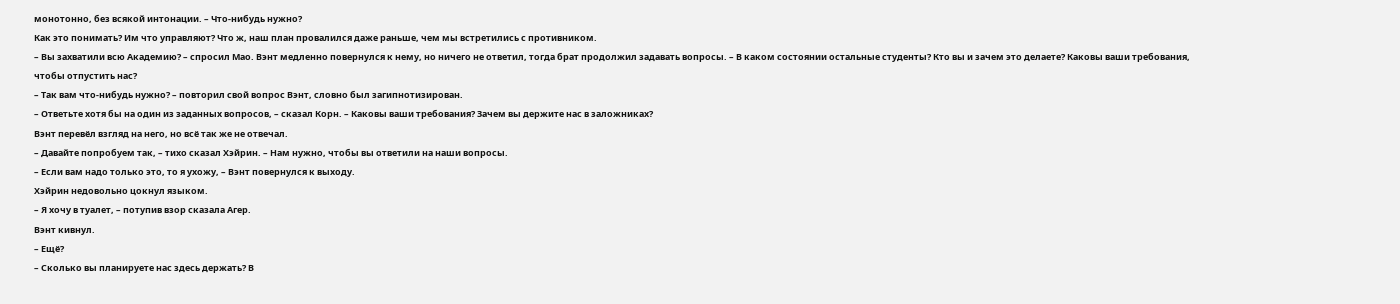монотонно, без всякой интонации. – Что-нибудь нужно?
Как это понимать? Им что управляют? Что ж, наш план провалился даже раньше, чем мы встретились с противником.
– Вы захватили всю Академию? – спросил Мао. Вэнт медленно повернулся к нему, но ничего не ответил, тогда брат продолжил задавать вопросы. – В каком состоянии остальные студенты? Кто вы и зачем это делаете? Каковы ваши требования, чтобы отпустить нас?
– Так вам что-нибудь нужно? – повторил свой вопрос Вэнт, словно был загипнотизирован.
– Ответьте хотя бы на один из заданных вопросов, – сказал Корн. – Каковы ваши требования? Зачем вы держите нас в заложниках?
Вэнт перевёл взгляд на него, но всё так же не отвечал.
– Давайте попробуем так, – тихо сказал Хэйрин. – Нам нужно, чтобы вы ответили на наши вопросы.
– Если вам надо только это, то я ухожу, – Вэнт повернулся к выходу.
Хэйрин недовольно цокнул языком.
– Я хочу в туалет, – потупив взор сказала Агер.
Вэнт кивнул.
– Ещё?
– Сколько вы планируете нас здесь держать? В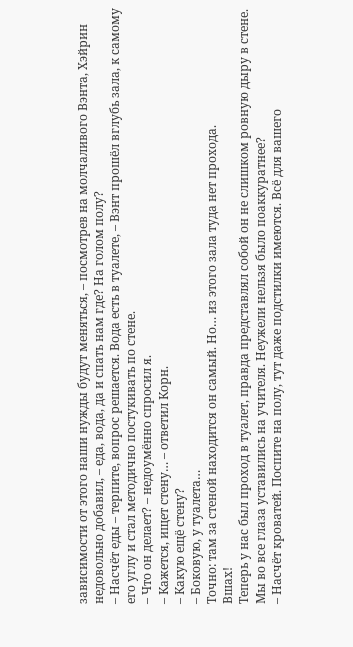зависимости от этого наши нужды будут меняться, – посмотрев на молчаливого Вэнта, Хэйрин недовольно добавил, – еда, вода, да и спать нам где? На голом полу?
– Насчёт еды – терпите, вопрос решается. Вода есть в туалете, – Вэнт прошёл вглубь зала, к самому его углу и стал методично постукивать по стене.
– Что он делает? – недоумённо спросил я.
– Кажется, ищет стену… – ответил Корн.
– Какую ещё стену?
– Боковую, у туалета…
Точно: там за стеной находится он самый. Но… из этого зала туда нет прохода.
Вшах!
Теперь у нас был проход в туалет, правда представлял собой он не слишком ровную дыру в стене.
Мы во все глаза уставились на учителя. Неужели нельзя было поаккуратнее?
– Насчёт кроватей. Поспите на полу, тут даже подстилки имеются. Всё для вашего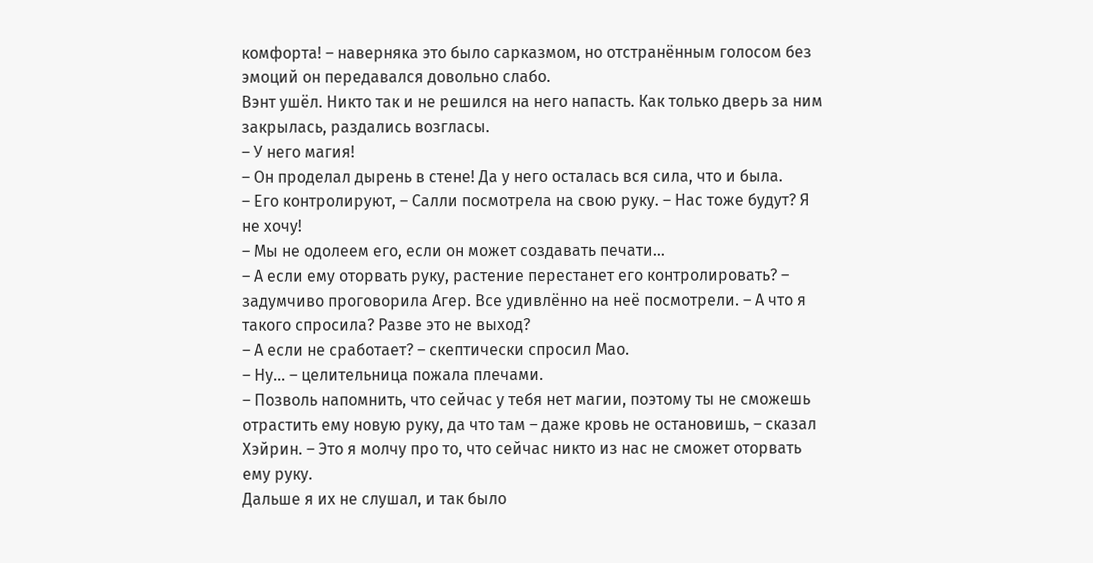комфорта! – наверняка это было сарказмом, но отстранённым голосом без эмоций он передавался довольно слабо.
Вэнт ушёл. Никто так и не решился на него напасть. Как только дверь за ним закрылась, раздались возгласы.
– У него магия!
– Он проделал дырень в стене! Да у него осталась вся сила, что и была.
– Его контролируют, – Салли посмотрела на свою руку. – Нас тоже будут? Я не хочу!
– Мы не одолеем его, если он может создавать печати…
– А если ему оторвать руку, растение перестанет его контролировать? – задумчиво проговорила Агер. Все удивлённо на неё посмотрели. – А что я такого спросила? Разве это не выход?
– А если не сработает? – скептически спросил Мао.
– Ну… – целительница пожала плечами.
– Позволь напомнить, что сейчас у тебя нет магии, поэтому ты не сможешь отрастить ему новую руку, да что там – даже кровь не остановишь, – сказал Хэйрин. – Это я молчу про то, что сейчас никто из нас не сможет оторвать ему руку.
Дальше я их не слушал, и так было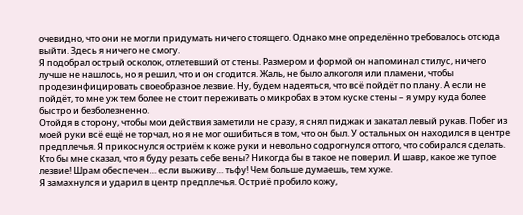очевидно, что они не могли придумать ничего стоящего. Однако мне определённо требовалось отсюда выйти. Здесь я ничего не смогу.
Я подобрал острый осколок, отлетевший от стены. Размером и формой он напоминал стилус, ничего лучше не нашлось, но я решил, что и он сгодится. Жаль, не было алкоголя или пламени, чтобы продезинфицировать своеобразное лезвие. Ну, будем надеяться, что всё пойдёт по плану. А если не пойдёт, то мне уж тем более не стоит переживать о микробах в этом куске стены – я умру куда более быстро и безболезненно.
Отойдя в сторону, чтобы мои действия заметили не сразу, я снял пиджак и закатал левый рукав. Побег из моей руки всё ещё не торчал, но я не мог ошибиться в том, что он был. У остальных он находился в центре предплечья. Я прикоснулся остриём к коже руки и невольно содрогнулся оттого, что собирался сделать. Кто бы мне сказал, что я буду резать себе вены? Никогда бы в такое не поверил. И шавр, какое же тупое лезвие! Шрам обеспечен… если выживу… тьфу! Чем больше думаешь, тем хуже.
Я замахнулся и ударил в центр предплечья. Остриё пробило кожу,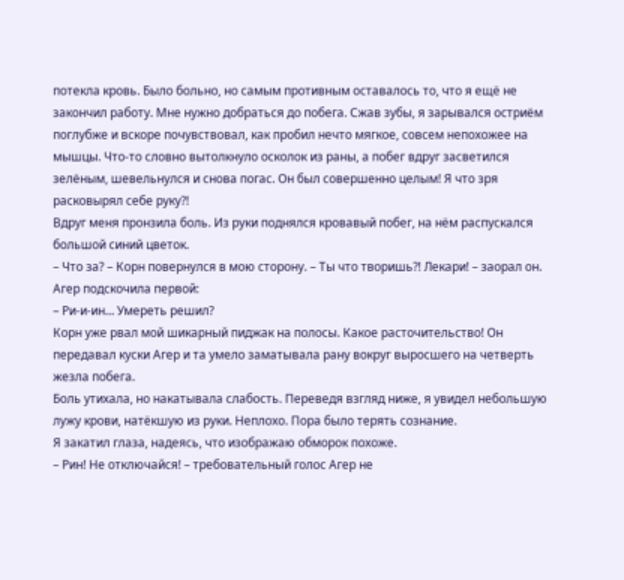потекла кровь. Было больно, но самым противным оставалось то, что я ещё не закончил работу. Мне нужно добраться до побега. Сжав зубы, я зарывался остриём поглубже и вскоре почувствовал, как пробил нечто мягкое, совсем непохожее на мышцы. Что-то словно вытолкнуло осколок из раны, а побег вдруг засветился зелёным, шевельнулся и снова погас. Он был совершенно целым! Я что зря расковырял себе руку⁈
Вдруг меня пронзила боль. Из руки поднялся кровавый побег, на нём распускался большой синий цветок.
– Что за? – Корн повернулся в мою сторону. – Ты что творишь⁈ Лекари! – заорал он.
Агер подскочила первой:
– Ри-и-ин… Умереть решил?
Корн уже рвал мой шикарный пиджак на полосы. Какое расточительство! Он передавал куски Агер и та умело заматывала рану вокруг выросшего на четверть жезла побега.
Боль утихала, но накатывала слабость. Переведя взгляд ниже, я увидел небольшую лужу крови, натёкшую из руки. Неплохо. Пора было терять сознание.
Я закатил глаза, надеясь, что изображаю обморок похоже.
– Рин! Не отключайся! – требовательный голос Агер не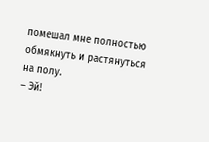помешал мне полностью обмякнуть и растянуться на полу.
– Эй!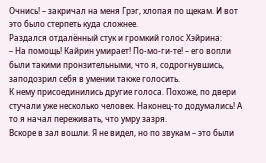Очнись! – закричал на меня Грэг, хлопая по щекам. И вот это было стерпеть куда сложнее.
Раздался отдалённый стук и громкий голос Хэйрина:
– На помощь! Кайрин умирает! По-мо-ги-те! – его вопли были такими пронзительными, что я, содрогнувшись, заподозрил себя в умении также голосить.
К нему присоединились другие голоса. Похоже, по двери стучали уже несколько человек. Наконец-то додумались! А то я начал переживать, что умру зазря.
Вскоре в зал вошли. Я не видел, но по звукам – это были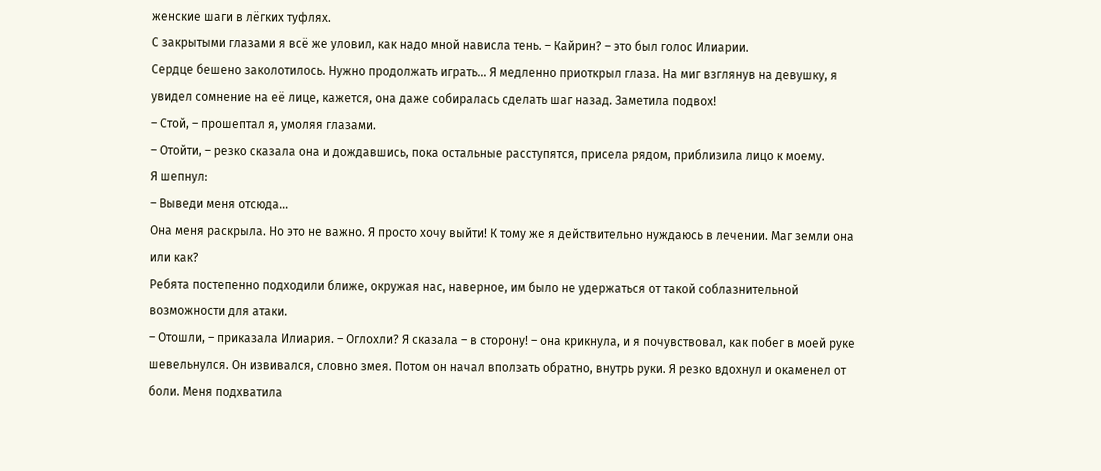женские шаги в лёгких туфлях.
С закрытыми глазами я всё же уловил, как надо мной нависла тень. – Кайрин? – это был голос Илиарии.
Сердце бешено заколотилось. Нужно продолжать играть… Я медленно приоткрыл глаза. На миг взглянув на девушку, я увидел сомнение на её лице, кажется, она даже собиралась сделать шаг назад. Заметила подвох!
– Стой, – прошептал я, умоляя глазами.
– Отойти, – резко сказала она и дождавшись, пока остальные расступятся, присела рядом, приблизила лицо к моему.
Я шепнул:
– Выведи меня отсюда…
Она меня раскрыла. Но это не важно. Я просто хочу выйти! К тому же я действительно нуждаюсь в лечении. Маг земли она или как?
Ребята постепенно подходили ближе, окружая нас, наверное, им было не удержаться от такой соблазнительной возможности для атаки.
– Отошли, – приказала Илиария. – Оглохли? Я сказала – в сторону! – она крикнула, и я почувствовал, как побег в моей руке шевельнулся. Он извивался, словно змея. Потом он начал вползать обратно, внутрь руки. Я резко вдохнул и окаменел от боли. Меня подхватила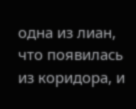одна из лиан, что появилась из коридора, и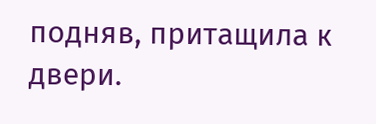подняв, притащила к двери.